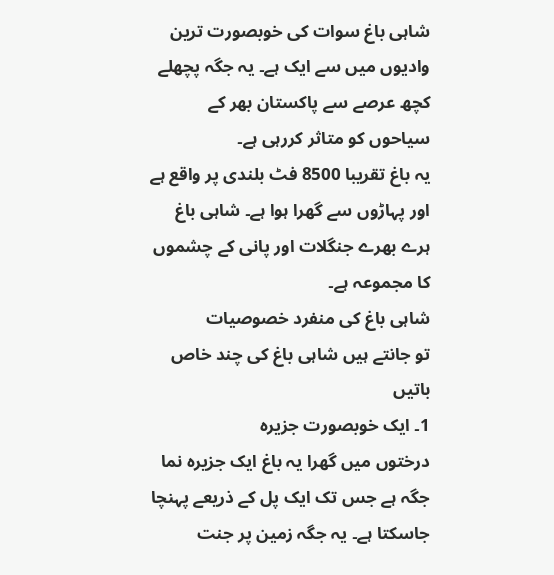شاہی باغ سوات کی خوبصورت ترین وادیوں میں سے ایک ہے۔ یہ جگہ پچھلے کچھ عرصے سے پاکستان بھر کے سیاحوں کو متاثر کررہی ہے۔
یہ باغ تقریبا 8500 فٹ بلندی پر واقع ہے اور پہاڑوں سے گھرا ہوا ہے۔ شاہی باغ ہرے بھرے جنگلات اور پانی کے چشموں کا مجموعہ ہے۔
شاہی باغ کی منفرد خصوصیات
تو جانتے ہیں شاہی باغ کی چند خاص باتیں
1۔ ایک خوبصورت جزیرہ
درختوں میں گھرا یہ باغ ایک جزیرہ نما جگہ ہے جس تک ایک پل کے ذریعے پہنچا جاسکتا ہے۔ یہ جگہ زمین پر جنت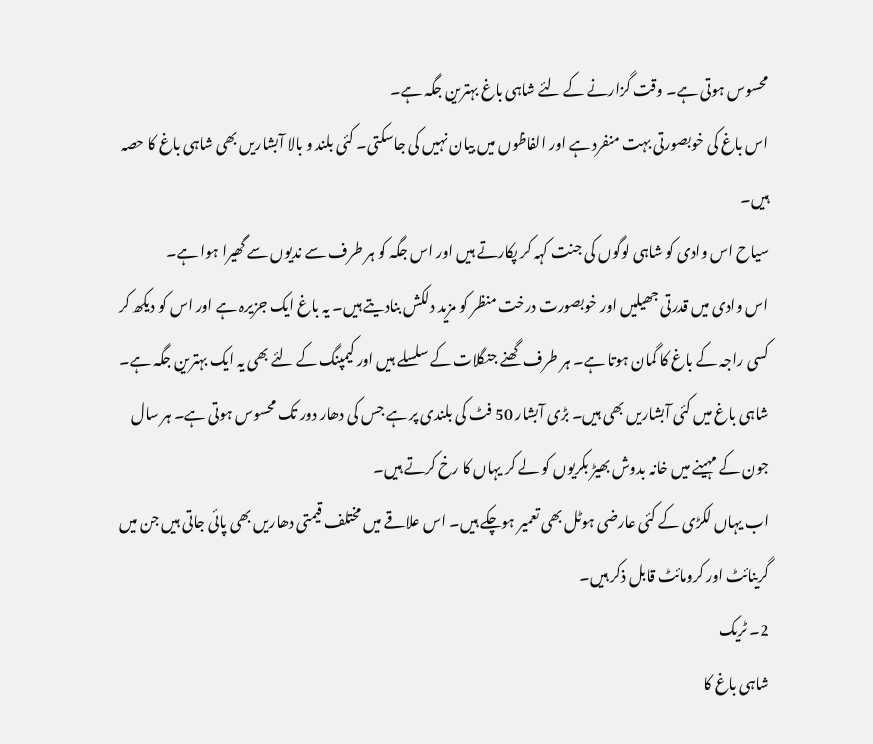محسوس ہوتی ہے۔ وقت گزارنے کے لئے شاہی باغ بہترین جگہ ہے۔
اس باغ کی خوبصورتی بہت منفرد ہے اور الفاظوں میں بیان نہیں کی جاسکتی۔ کئی بلند و بالا آبشاریں بھی شاہی باغ کا حصہ ہیں۔
سیاح اس وادی کو شاہی لوگوں کی جنت کہہ کر پکارتے ہیں اور اس جگہ کو ہر طرف سے ندیوں سے گھیرا ہوا ہے۔
اس وادی میں قدرتی جھیلیں اور خوبصورت درخت منظر کو مزید دلکش بنادیتے ہیں۔ یہ باغ ایک جزیرہ ہے اور اس کو دیکھ کر کسی راجہ کے باغ کا گمان ہوتا ہے۔ ہر طرف گھنے جنگلات کے سلسلے ہیں اور کیمپنگ کے لئے بھی یہ ایک بہترین جگہ ہے۔
شاہی باغ میں کئی آبشاریں بھی ہیں۔ بڑی آبشار 50 فٹ کی بلندی پر ہے جس کی دھار دور تک محسوس ہوتی ہے۔ ہر سال جون کے مہینے میں خانہ بدوش بھیڑ بکریوں کو لے کر یہاں کا رخ کرتے ہیں۔
اب یہاں لکڑی کے کئی عارضی ہوٹل بھی تعمیر ہوچکے ہیں۔ اس علاقے میں مختلف قیمتی دھاریں بھی پائی جاتی ہیں جن میں گرینائٹ اور کرومائٹ قابل ذکر ہیں۔
2۔ ٹریک
شاہی باغ کا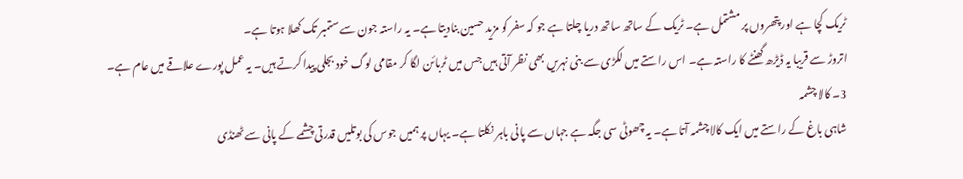ٹریک کچا ہے اور پتھروں پر مشتمل ہے۔ ٹریک کے ساتھ ساتھ دریا چلتا ہے جو کہ سفر کو مزید حسین بنادیتا ہے۔ یہ راستہ جون سے ستمبر تک کھلا ہوتا ہے۔
اتروڑ سے قریبا یہ ڈیڑھ گھنٹے کا راستہ ہے۔ اس راستے میں لکڑی سے بنی نہریں بھی نظر آتی ہیں جس میں ٹربائن لگا کر مقامی لوگ خود بجلی پیدا کرتے ہیں۔ یہ عمل پورے علاقے میں عام ہے۔
3۔ کالا چشمہ
شاہی باغ کے راستے میں ایک کالا چشمہ آتا ہے۔ یہ چھوٹی سی جگہ ہے جہاں سے پانی باہر نکلتا ہے۔ یہاں پر ہمیں جوس کی بوتلیں قدرتی چشمے کے پانی سے ٹھنڈی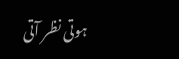ہوتی نظر آتی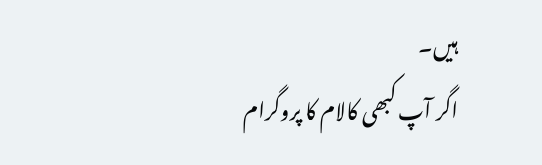ہیں۔
اگر آپ کبھی کالام کا پروگرام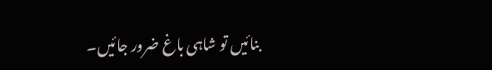بنائیں تو شاہی باغ ضرور جائیں۔